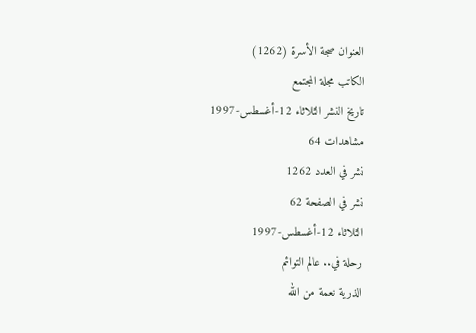العنوان صجة الأسرة (1262)
الكاتب مجلة المجتمع
تاريخ النشر الثلاثاء 12-أغسطس-1997
مشاهدات 64
نشر في العدد 1262
نشر في الصفحة 62
الثلاثاء 12-أغسطس-1997
رحلة في.. عالم التوائم
الذرية نعمة من الله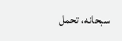سبحانه، تحمل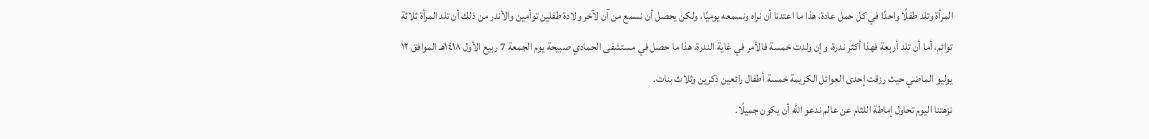المرأة وتلد طفلًا واحدًا في كل حمل عادة، هذا ما اعتدنا أن نراه ونسمعه يوميًا، ولكن يحصل أن نسمع من آن لآخر ولادة طفلين توأمين والأندر من ذلك أن تلد المرأة ثلاثة توائم، أما أن تلد أربعة فهذا أكثر ندرة، وإن ولدت خمسة فالأمر في غاية الندرة، هذا ما حصل في مستشفى الحمادي صبيحة يوم الجمعة 7 ربيع الأول ١٤١٨هـ الموافق ١٢ يوليو الماضي حيث رزقت إحدى العوائل الكريمة خمسة أطفال رائعين ذكرين وثلاث بنات.
نزهتنا اليوم تحاول إماطة اللثام عن عالم ندعو الله أن يكون جميلًا.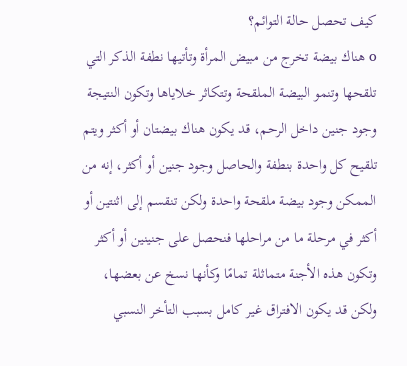كيف تحصل حالة التوائم؟
o هناك بيضة تخرج من مبيض المرأة وتأتيها نطفة الذكر التي تلقحها وتنمو البيضة الملقحة وتتكاثر خلاياها وتكون النتيجة وجود جنين داخل الرحم، قد يكون هناك بيضتان أو أكثر ويتم تلقيح كل واحدة بنطفة والحاصل وجود جنين أو أكثر، إنه من الممكن وجود بيضة ملقحة واحدة ولكن تنقسم إلى اثنتين أو أكثر في مرحلة ما من مراحلها فنحصل على جنينين أو أكثر وتكون هذه الأجنة متماثلة تمامًا وكأنها نسخ عن بعضها، ولكن قد يكون الافتراق غير كامل بسبب التأخر النسبي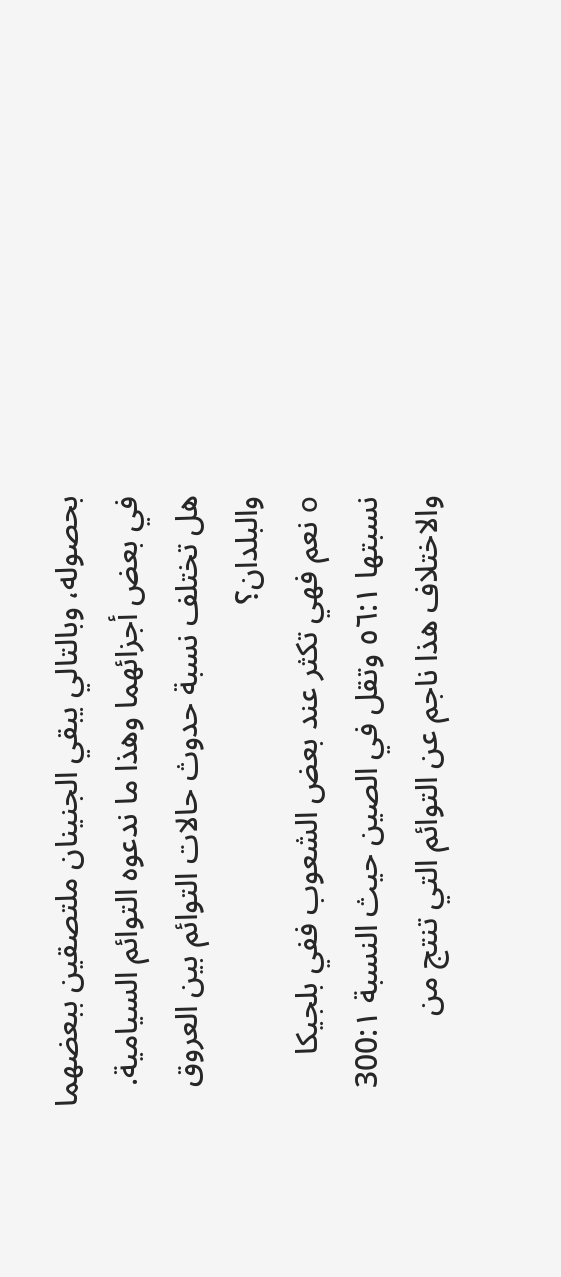بحصوله، وبالتالي يبقي الجنينان ملتصقين ببعضهما في بعض أجزائهما وهذا ما ندعوه التوائم السيامية.
هل تختلف نسبة حدوث حالات التوائم بين العروق والبلدان؟
o نعم فهي تكثر عند بعض الشعوب ففي بلجيكا نسبتها ٥٦:١ وتقل في الصين حيث النسبة 300:١ والاختلاف هذا ناجم عن التوائم التي تنتج من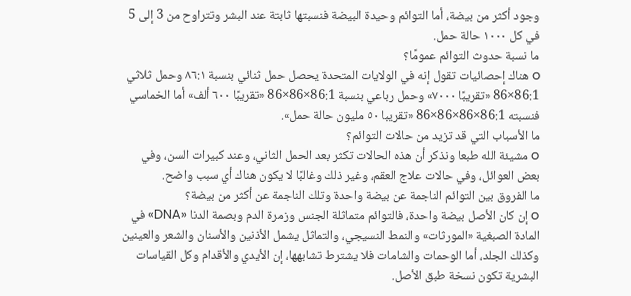وجود أكثر من بيضة، أما التوائم وحيدة البيضة فنسبتها ثابتة عند البشر وتتراوح من 3 إلى 5 في كل ١٠٠٠ حالة حمل.
ما نسبة حدوث التوائم عمومًا؟
o هناك إحصائيات تقول إنه في الولايات المتحدة يحصل حمل ثنائي بنسبة ٨٦:١ وحمل ثلاثي 86:1×86 «تقريبًا ٧٠٠٠» وحمل رباعي بنسبة 86:1×86×86 «تقريبًا ٦٠٠ ألف» أما الخماسي فنسبته 86:1×86×86×86 «تقريبا ٥٠ مليون حالة حمل».
ما الأسباب التي قد تزيد من حالات التوائم؟
o مشيئة الله طبعا ونذكر أن هذه الحالات تكثر بعد الحمل الثاني، وعند كبيرات السن، وفي بعض العوائل، وفي حالات علاج العقم، وغير ذلك وغالبًا لا يكون هناك أي سبب واضح.
ما الفروق بين التوائم الناجمة عن بيضة واحدة وتلك الناجمة عن أكثر من بيضة؟
o إن كان الأصل بيضة واحدة، فالتوائم متماثلة الجنس وزمرة الدم وبصمة الدنا «DNA» في المادة الصبغية «المورثات» والنمط النسيجي، والتماثل يشمل الأذنين والأسنان والشعر والعينين وكذلك الجلد، أما الوحمات والشامات فلا يشترط تشابهها، إن الأيدي والأقدام وكل القياسات البشرية تكون نسخة طبق الأصل.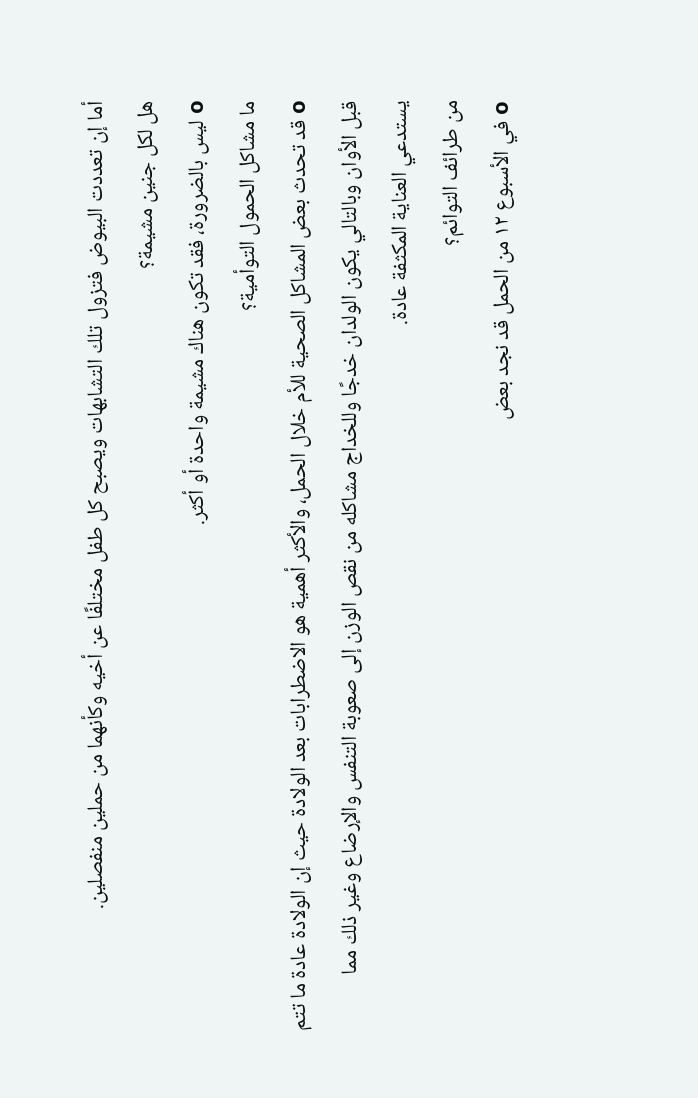أما إن تعددت البيوض فتزول تلك التشابهات ويصبح كل طفل مختلفًا عن أخيه وكأنهما من حملين منفصلين.
هل لكل جنين مشيمة؟
o ليس بالضرورة، فقد تكون هناك مشيمة واحدة أو أكثر.
ما مشاكل الحمول التوأمية؟
o قد تحدث بعض المشاكل الصحية للأم خلال الحمل، والأكثر أهمية هو الاضطرابات بعد الولادة حيث إن الولادة عادة ما تتم قبل الأوان وبالتالي يكون الولدان خدجًا وللخداج مشاكله من نقص الوزن إلى صعوبة التنفس والإرضاع وغير ذلك مما يستدعي العناية المكثفة عادة.
من طرائف التوائم؟
o في الأسبوع ۱۲ من الحمل قد نجد بعض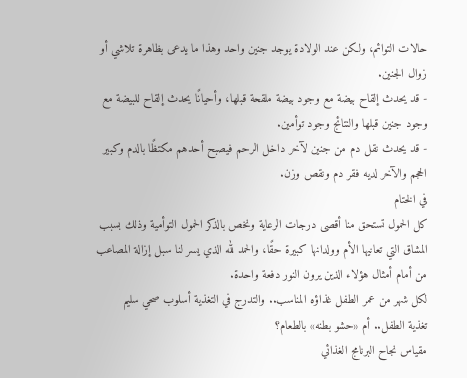حالات التوائم، ولكن عند الولادة يوجد جنين واحد وهذا ما يدعى بظاهرة تلاشي أو زوال الجنين.
- قد يحدث إلقاح بيضة مع وجود بيضة ملقحة قبلها، وأحيانًا يحدث إلقاح للبيضة مع وجود جنين قبلها والنتائج وجود توأمين.
- قد يحدث نقل دم من جنين لآخر داخل الرحم فيصبح أحدهم مكتظًا بالدم وكبير الحجم والآخر لديه فقر دم ونقص وزن.
في الختام
كل الحمول تستحق منا أقصى درجات الرعاية ونخص بالذكر الحمول التوأمية وذلك بسبب المشاق التي تعانيها الأم وولدانها كبيرة حقًا، والحمد لله الذي يسر لنا سبل إزالة المصاعب من أمام أمثال هؤلاء الذين يرون النور دفعة واحدة.
لكل شهر من عمر الطفل غذاؤه المناسب.. والتدرج في التغذية أسلوب صحي سليم
تغذية الطفل.. أم «حشو بطنه» بالطعام؟
مقياس نجاح البرنامج الغذائي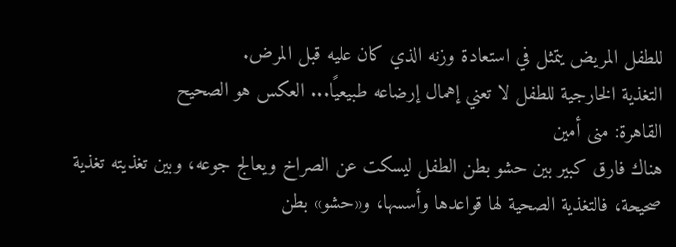للطفل المريض يتمثل في استعادة وزنه الذي كان عليه قبل المرض.
التغذية الخارجية للطفل لا تعني إهمال إرضاعه طبيعيًا... العكس هو الصحيح
القاهرة: منى أمين
هناك فارق كبير بين حشو بطن الطفل ليسكت عن الصراخ ويعالج جوعه، وبين تغذيته تغذية صحيحة، فالتغذية الصحية لها قواعدها وأسسها، و«حشو» بطن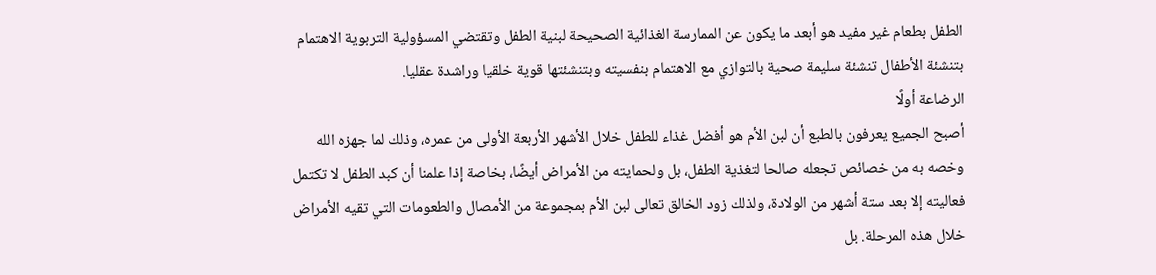الطفل بطعام غير مفيد هو أبعد ما يكون عن الممارسة الغذائية الصحيحة لبنية الطفل وتقتضي المسؤولية التربوية الاهتمام بتنشئة الأطفال تنشئة سليمة صحية بالتوازي مع الاهتمام بنفسيته وبتنشئتها قوية خلقيا وراشدة عقليا.
الرضاعة أولًا
أصبح الجميع يعرفون بالطبع أن لبن الأم هو أفضل غذاء للطفل خلال الأشهر الأربعة الأولى من عمره، وذلك لما جهزه الله وخصه به من خصائص تجعله صالحا لتغذية الطفل، بل ولحمايته من الأمراض أيضًا، بخاصة إذا علمنا أن كبد الطفل لا تكتمل فعاليته إلا بعد ستة أشهر من الولادة، ولذلك زود الخالق تعالى لبن الأم بمجموعة من الأمصال والطعومات التي تقيه الأمراض خلال هذه المرحلة. بل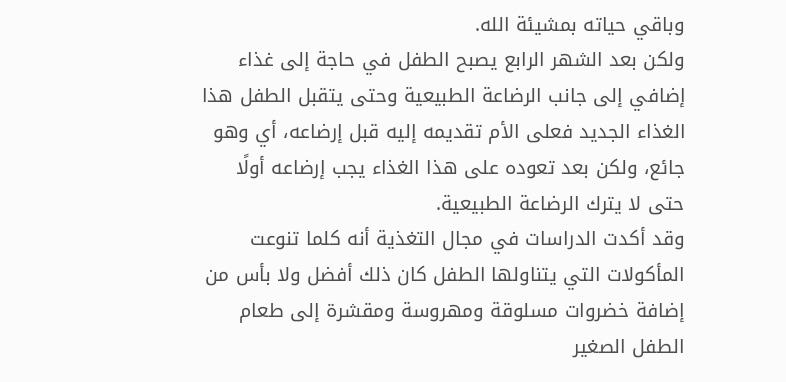وباقي حياته بمشيئة الله.
ولكن بعد الشهر الرابع يصبح الطفل في حاجة إلى غذاء إضافي إلى جانب الرضاعة الطبيعية وحتى يتقبل الطفل هذا الغذاء الجديد فعلى الأم تقديمه إليه قبل إرضاعه، أي وهو جائع، ولكن بعد تعوده على هذا الغذاء يجب إرضاعه أولًا حتى لا يترك الرضاعة الطبيعية.
وقد أكدت الدراسات في مجال التغذية أنه كلما تنوعت المأكولات التي يتناولها الطفل كان ذلك أفضل ولا بأس من إضافة خضروات مسلوقة ومهروسة ومقشرة إلى طعام الطفل الصغير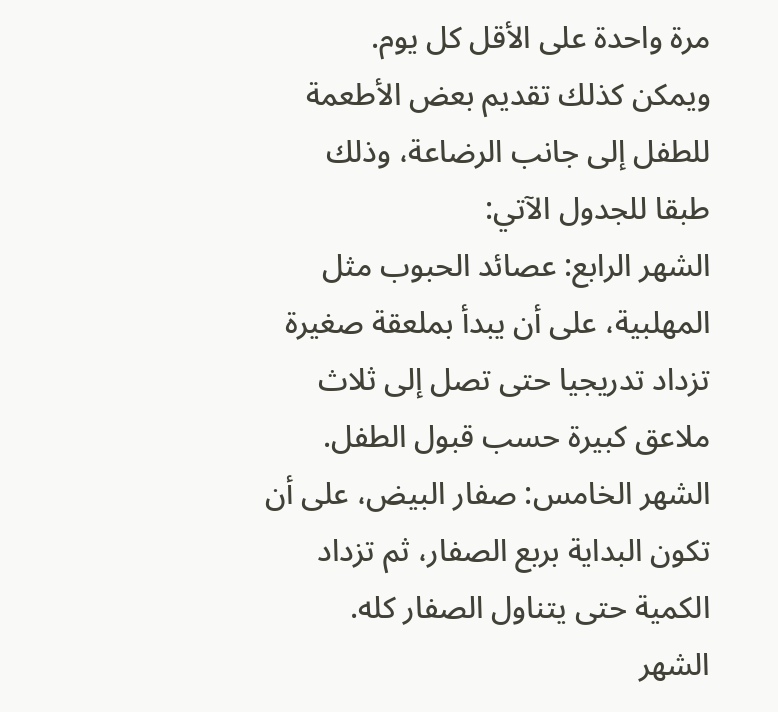مرة واحدة على الأقل كل يوم.
ويمكن كذلك تقديم بعض الأطعمة للطفل إلى جانب الرضاعة، وذلك طبقا للجدول الآتي:
الشهر الرابع: عصائد الحبوب مثل المهلبية، على أن يبدأ بملعقة صغيرة تزداد تدريجيا حتى تصل إلى ثلاث ملاعق كبيرة حسب قبول الطفل.
الشهر الخامس: صفار البيض، على أن تكون البداية بربع الصفار، ثم تزداد الكمية حتى يتناول الصفار كله.
الشهر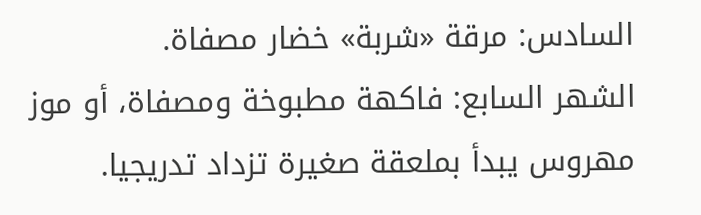السادس: مرقة «شربة» خضار مصفاة.
الشهر السابع: فاكهة مطبوخة ومصفاة، أو موز مهروس يبدأ بملعقة صغيرة تزداد تدريجيا.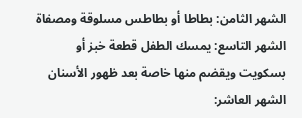الشهر الثامن: بطاطا أو بطاطس مسلوقة ومصفاة
الشهر التاسع: يمسك الطفل قطعة خبز أو بسكويت ويقضم منها خاصة بعد ظهور الأسنان
الشهر العاشر: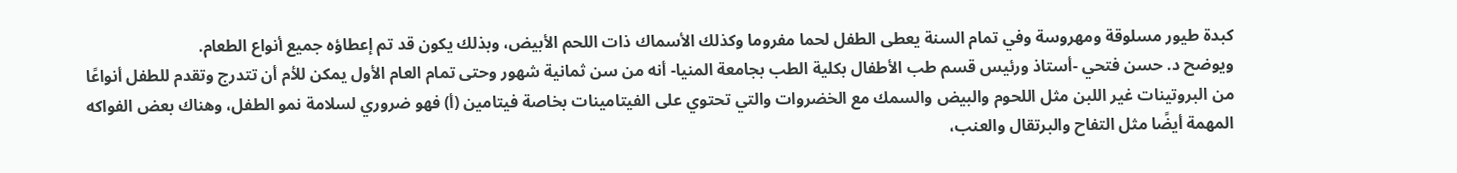كبدة طيور مسلوقة ومهروسة وفي تمام السنة يعطى الطفل لحما مفروما وكذلك الأسماك ذات اللحم الأبيض، وبذلك يكون قد تم إعطاؤه جميع أنواع الطعام.
ويوضح د. حسن فتحي -أستاذ ورئيس قسم طب الأطفال بكلية الطب بجامعة المنيا- أنه من سن ثمانية شهور وحتى تمام العام الأول يمكن للأم أن تتدرج وتقدم للطفل أنواعًا من البروتينات غير اللبن مثل اللحوم والبيض والسمك مع الخضروات والتي تحتوي على الفيتامينات بخاصة فيتامين (أ) فهو ضروري لسلامة نمو الطفل، وهناك بعض الفواكه المهمة أيضًا مثل التفاح والبرتقال والعنب،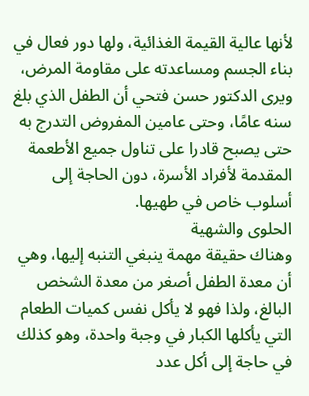لأنها عالية القيمة الغذائية، ولها دور فعال في بناء الجسم ومساعدته على مقاومة المرض، ويرى الدكتور حسن فتحي أن الطفل الذي بلغ سنه عامًا، وحتى عامين المفروض التدرج به حتى يصبح قادرا على تناول جميع الأطعمة المقدمة لأفراد الأسرة، دون الحاجة إلى أسلوب خاص في طهيها.
الحلوى والشهية
وهناك حقيقة مهمة ينبغي التنبه إليها، وهي أن معدة الطفل أصغر من معدة الشخص البالغ، ولذا فهو لا يأكل نفس كميات الطعام التي يأكلها الكبار في وجبة واحدة، وهو كذلك في حاجة إلى أكل عدد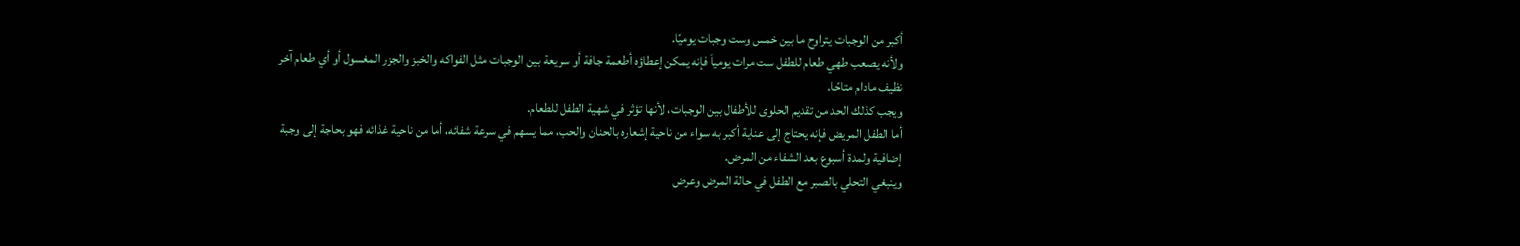أكبر من الوجبات يتراوح ما بين خمس وست وجبات يوميًا.
ولأنه يصعب طهي طعام للطفل ست مرات يومياَ فإنه يمكن إعطاؤه أطعمة جافة أو سريعة بين الوجبات مثل الفواكه والخبز والجزر المغسول أو أي طعام آخر نظيف مادام متاحًا.
ويجب كذلك الحد من تقديم الحلوى للأطفال بين الوجبات، لأنها تؤثر في شهية الطفل للطعام.
أما الطفل المريض فإنه يحتاج إلى عناية أكبر به سواء من ناحية إشعاره بالحنان والحب، مما يسهم في سرعة شفائه، أما من ناحية غذائه فهو بحاجة إلى وجبة إضافية ولمدة أسبوع بعد الشفاء من المرض.
وينبغي التحلي بالصبر مع الطفل في حالة المرض وعرض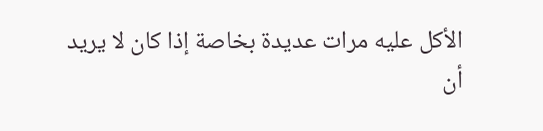الأكل عليه مرات عديدة بخاصة إذا كان لا يريد أن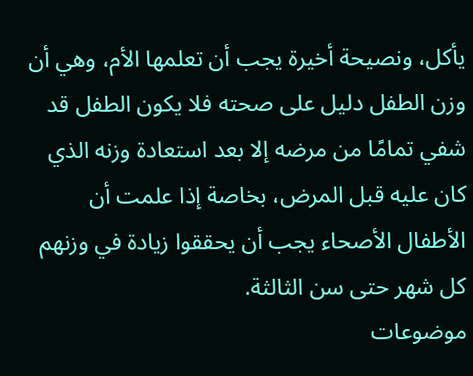يأكل، ونصيحة أخيرة يجب أن تعلمها الأم، وهي أن وزن الطفل دليل على صحته فلا يكون الطفل قد شفي تمامًا من مرضه إلا بعد استعادة وزنه الذي كان عليه قبل المرض، بخاصة إذا علمت أن الأطفال الأصحاء يجب أن يحققوا زيادة في وزنهم كل شهر حتى سن الثالثة.
موضوعات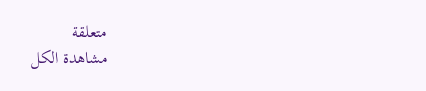متعلقة
مشاهدة الكل